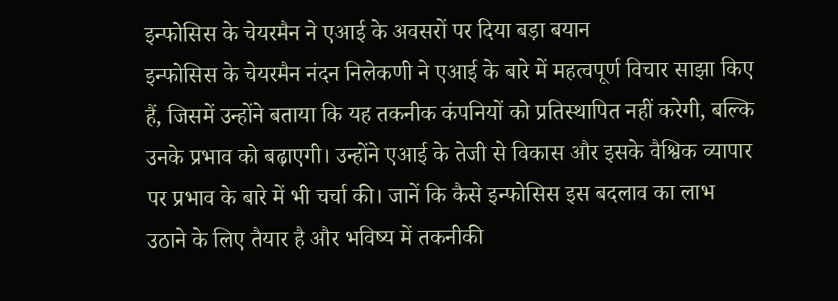इन्फोसिस के चेयरमैन ने एआई के अवसरों पर दिया बड़ा बयान
इन्फोसिस के चेयरमैन नंदन निलेकणी ने एआई के बारे में महत्वपूर्ण विचार साझा किए हैं, जिसमें उन्होंने बताया कि यह तकनीक कंपनियों को प्रतिस्थापित नहीं करेगी, बल्कि उनके प्रभाव को बढ़ाएगी। उन्होंने एआई के तेजी से विकास और इसके वैश्विक व्यापार पर प्रभाव के बारे में भी चर्चा की। जानें कि कैसे इन्फोसिस इस बदलाव का लाभ उठाने के लिए तैयार है और भविष्य में तकनीकी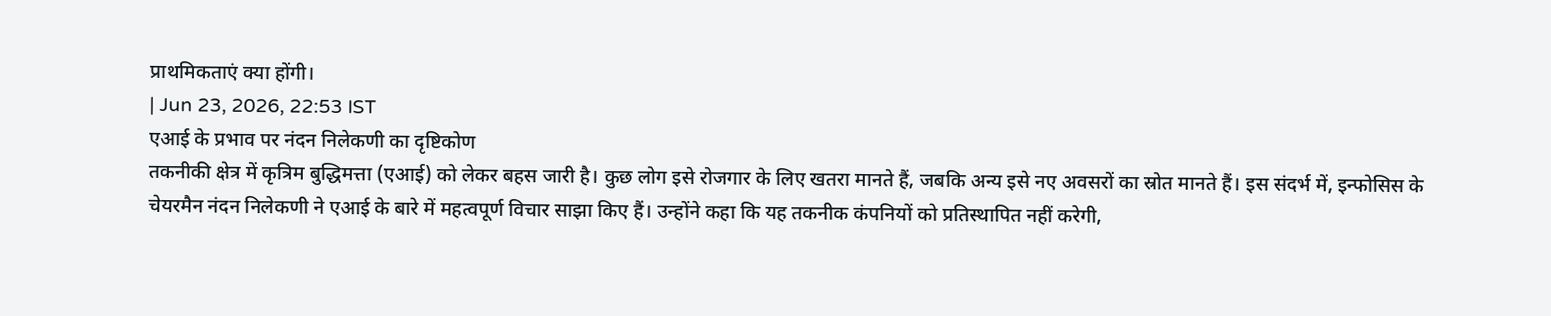प्राथमिकताएं क्या होंगी।
| Jun 23, 2026, 22:53 IST
एआई के प्रभाव पर नंदन निलेकणी का दृष्टिकोण
तकनीकी क्षेत्र में कृत्रिम बुद्धिमत्ता (एआई) को लेकर बहस जारी है। कुछ लोग इसे रोजगार के लिए खतरा मानते हैं, जबकि अन्य इसे नए अवसरों का स्रोत मानते हैं। इस संदर्भ में, इन्फोसिस के चेयरमैन नंदन निलेकणी ने एआई के बारे में महत्वपूर्ण विचार साझा किए हैं। उन्होंने कहा कि यह तकनीक कंपनियों को प्रतिस्थापित नहीं करेगी,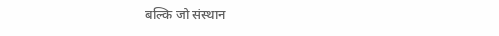बल्कि जो संस्थान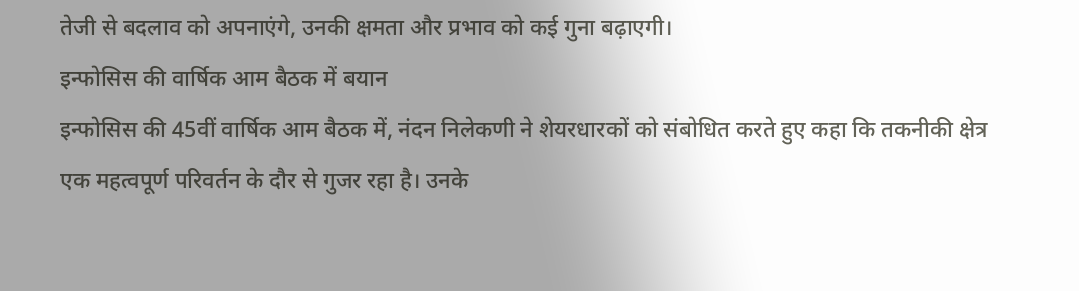तेजी से बदलाव को अपनाएंगे, उनकी क्षमता और प्रभाव को कई गुना बढ़ाएगी।
इन्फोसिस की वार्षिक आम बैठक में बयान
इन्फोसिस की 45वीं वार्षिक आम बैठक में, नंदन निलेकणी ने शेयरधारकों को संबोधित करते हुए कहा कि तकनीकी क्षेत्र एक महत्वपूर्ण परिवर्तन के दौर से गुजर रहा है। उनके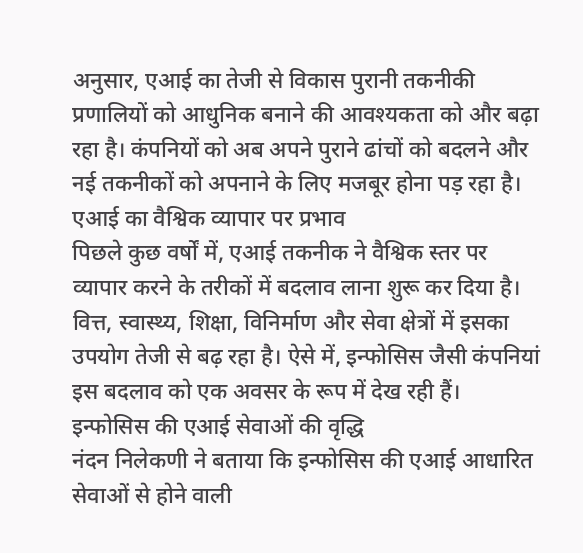अनुसार, एआई का तेजी से विकास पुरानी तकनीकी प्रणालियों को आधुनिक बनाने की आवश्यकता को और बढ़ा रहा है। कंपनियों को अब अपने पुराने ढांचों को बदलने और नई तकनीकों को अपनाने के लिए मजबूर होना पड़ रहा है।
एआई का वैश्विक व्यापार पर प्रभाव
पिछले कुछ वर्षों में, एआई तकनीक ने वैश्विक स्तर पर व्यापार करने के तरीकों में बदलाव लाना शुरू कर दिया है। वित्त, स्वास्थ्य, शिक्षा, विनिर्माण और सेवा क्षेत्रों में इसका उपयोग तेजी से बढ़ रहा है। ऐसे में, इन्फोसिस जैसी कंपनियां इस बदलाव को एक अवसर के रूप में देख रही हैं।
इन्फोसिस की एआई सेवाओं की वृद्धि
नंदन निलेकणी ने बताया कि इन्फोसिस की एआई आधारित सेवाओं से होने वाली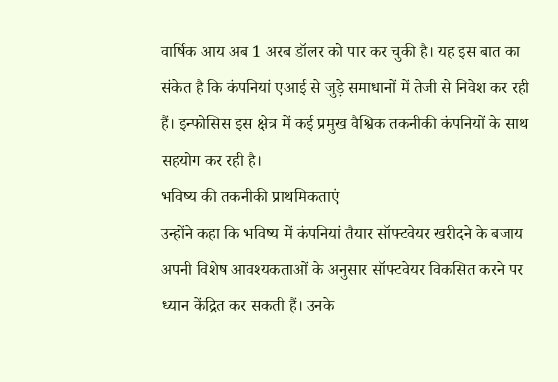वार्षिक आय अब 1 अरब डॉलर को पार कर चुकी है। यह इस बात का संकेत है कि कंपनियां एआई से जुड़े समाधानों में तेजी से निवेश कर रही हैं। इन्फोसिस इस क्षेत्र में कई प्रमुख वैश्विक तकनीकी कंपनियों के साथ सहयोग कर रही है।
भविष्य की तकनीकी प्राथमिकताएं
उन्होंने कहा कि भविष्य में कंपनियां तैयार सॉफ्टवेयर खरीदने के बजाय अपनी विशेष आवश्यकताओं के अनुसार सॉफ्टवेयर विकसित करने पर ध्यान केंद्रित कर सकती हैं। उनके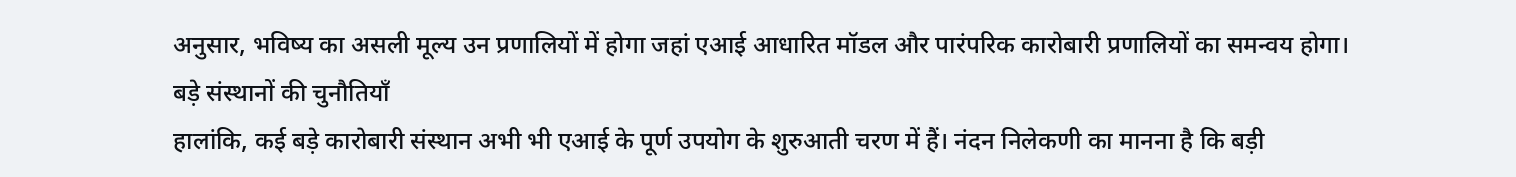अनुसार, भविष्य का असली मूल्य उन प्रणालियों में होगा जहां एआई आधारित मॉडल और पारंपरिक कारोबारी प्रणालियों का समन्वय होगा।
बड़े संस्थानों की चुनौतियाँ
हालांकि, कई बड़े कारोबारी संस्थान अभी भी एआई के पूर्ण उपयोग के शुरुआती चरण में हैं। नंदन निलेकणी का मानना है कि बड़ी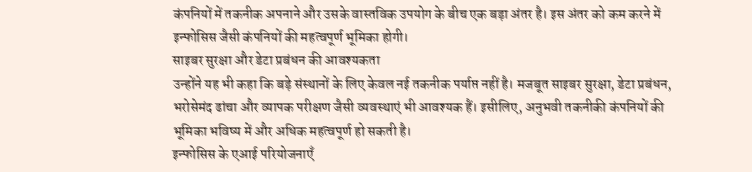कंपनियों में तकनीक अपनाने और उसके वास्तविक उपयोग के बीच एक बड़ा अंतर है। इस अंतर को कम करने में इन्फोसिस जैसी कंपनियों की महत्वपूर्ण भूमिका होगी।
साइबर सुरक्षा और डेटा प्रबंधन की आवश्यकता
उन्होंने यह भी कहा कि बड़े संस्थानों के लिए केवल नई तकनीक पर्याप्त नहीं है। मजबूत साइबर सुरक्षा, डेटा प्रबंधन, भरोसेमंद ढांचा और व्यापक परीक्षण जैसी व्यवस्थाएं भी आवश्यक हैं। इसीलिए, अनुभवी तकनीकी कंपनियों की भूमिका भविष्य में और अधिक महत्वपूर्ण हो सकती है।
इन्फोसिस के एआई परियोजनाएँ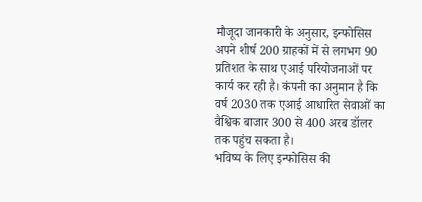मौजूदा जानकारी के अनुसार, इन्फोसिस अपने शीर्ष 200 ग्राहकों में से लगभग 90 प्रतिशत के साथ एआई परियोजनाओं पर कार्य कर रही है। कंपनी का अनुमान है कि वर्ष 2030 तक एआई आधारित सेवाओं का वैश्विक बाजार 300 से 400 अरब डॉलर तक पहुंच सकता है।
भविष्य के लिए इन्फोसिस की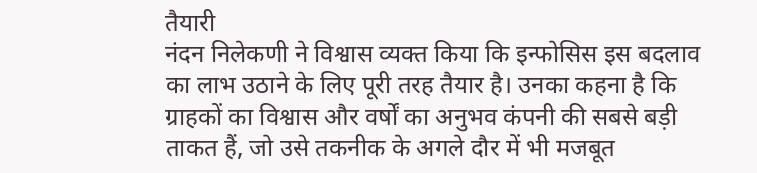तैयारी
नंदन निलेकणी ने विश्वास व्यक्त किया कि इन्फोसिस इस बदलाव का लाभ उठाने के लिए पूरी तरह तैयार है। उनका कहना है कि ग्राहकों का विश्वास और वर्षों का अनुभव कंपनी की सबसे बड़ी ताकत हैं, जो उसे तकनीक के अगले दौर में भी मजबूत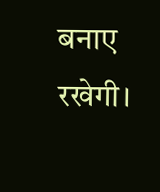बनाए रखेगी।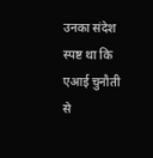उनका संदेश स्पष्ट था कि एआई चुनौती से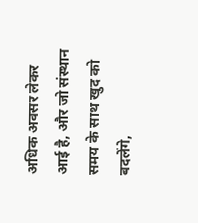अधिक अवसर लेकर आई है, और जो संस्थान समय के साथ खुद को बदलेंगे,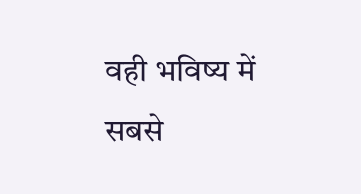वही भविष्य में सबसे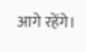आगे रहेंगे।